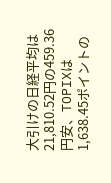大引けの日経平均は21,810.52円の459.36円安、TOPIXは1,638.45ポイントの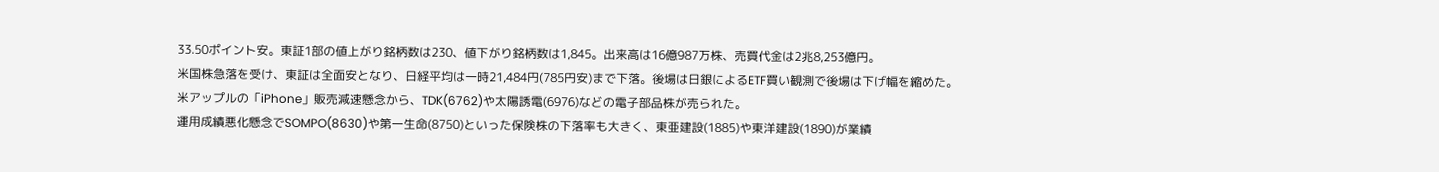33.50ポイント安。東証1部の値上がり銘柄数は230、値下がり銘柄数は1,845。出来高は16億987万株、売買代金は2兆8,253億円。
米国株急落を受け、東証は全面安となり、日経平均は一時21,484円(785円安)まで下落。後場は日銀によるETF買い観測で後場は下げ幅を縮めた。
米アップルの「iPhone」販売減速懸念から、TDK(6762)や太陽誘電(6976)などの電子部品株が売られた。
運用成績悪化懸念でSOMPO(8630)や第一生命(8750)といった保険株の下落率も大きく、東亜建設(1885)や東洋建設(1890)が業績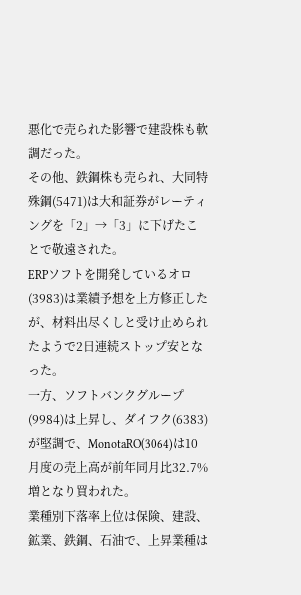悪化で売られた影響で建設株も軟調だった。
その他、鉄鋼株も売られ、大同特殊鋼(5471)は大和証券がレーティングを「2」→「3」に下げたことで敬遠された。
ERPソフトを開発しているオロ(3983)は業績予想を上方修正したが、材料出尽くしと受け止められたようで2日連続ストップ安となった。
一方、ソフトバンクグループ(9984)は上昇し、ダイフク(6383)が堅調で、MonotaRO(3064)は10月度の売上高が前年同月比32.7%増となり買われた。
業種別下落率上位は保険、建設、鉱業、鉄鋼、石油で、上昇業種は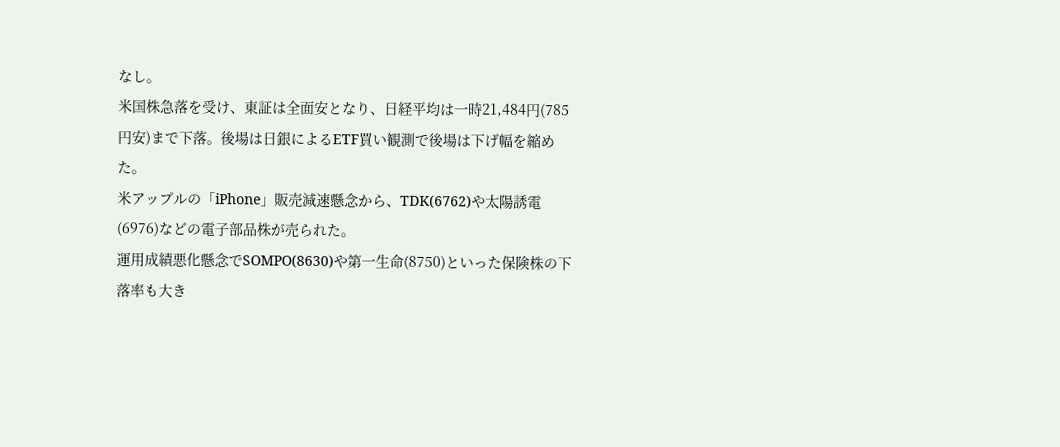なし。
米国株急落を受け、東証は全面安となり、日経平均は一時21,484円(785円安)まで下落。後場は日銀によるETF買い観測で後場は下げ幅を縮めた。
米アップルの「iPhone」販売減速懸念から、TDK(6762)や太陽誘電(6976)などの電子部品株が売られた。
運用成績悪化懸念でSOMPO(8630)や第一生命(8750)といった保険株の下落率も大き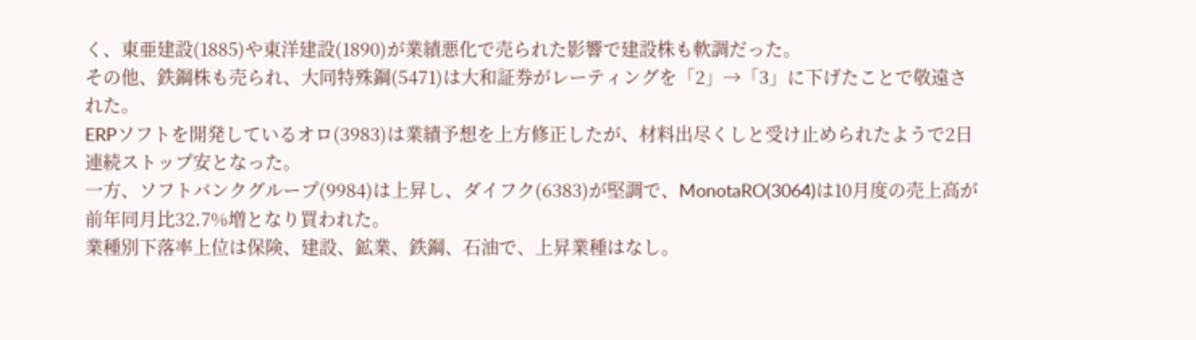く、東亜建設(1885)や東洋建設(1890)が業績悪化で売られた影響で建設株も軟調だった。
その他、鉄鋼株も売られ、大同特殊鋼(5471)は大和証券がレーティングを「2」→「3」に下げたことで敬遠された。
ERPソフトを開発しているオロ(3983)は業績予想を上方修正したが、材料出尽くしと受け止められたようで2日連続ストップ安となった。
一方、ソフトバンクグループ(9984)は上昇し、ダイフク(6383)が堅調で、MonotaRO(3064)は10月度の売上高が前年同月比32.7%増となり買われた。
業種別下落率上位は保険、建設、鉱業、鉄鋼、石油で、上昇業種はなし。